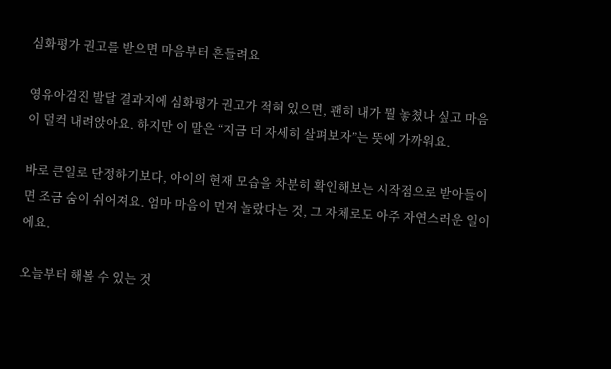심화평가 권고를 받으면 마음부터 흔들려요

영유아검진 발달 결과지에 심화평가 권고가 적혀 있으면, 괜히 내가 뭘 놓쳤나 싶고 마음이 덜컥 내려앉아요. 하지만 이 말은 “지금 더 자세히 살펴보자”는 뜻에 가까워요.

바로 큰일로 단정하기보다, 아이의 현재 모습을 차분히 확인해보는 시작점으로 받아들이면 조금 숨이 쉬어져요. 엄마 마음이 먼저 놀랐다는 것, 그 자체로도 아주 자연스러운 일이에요.

오늘부터 해볼 수 있는 것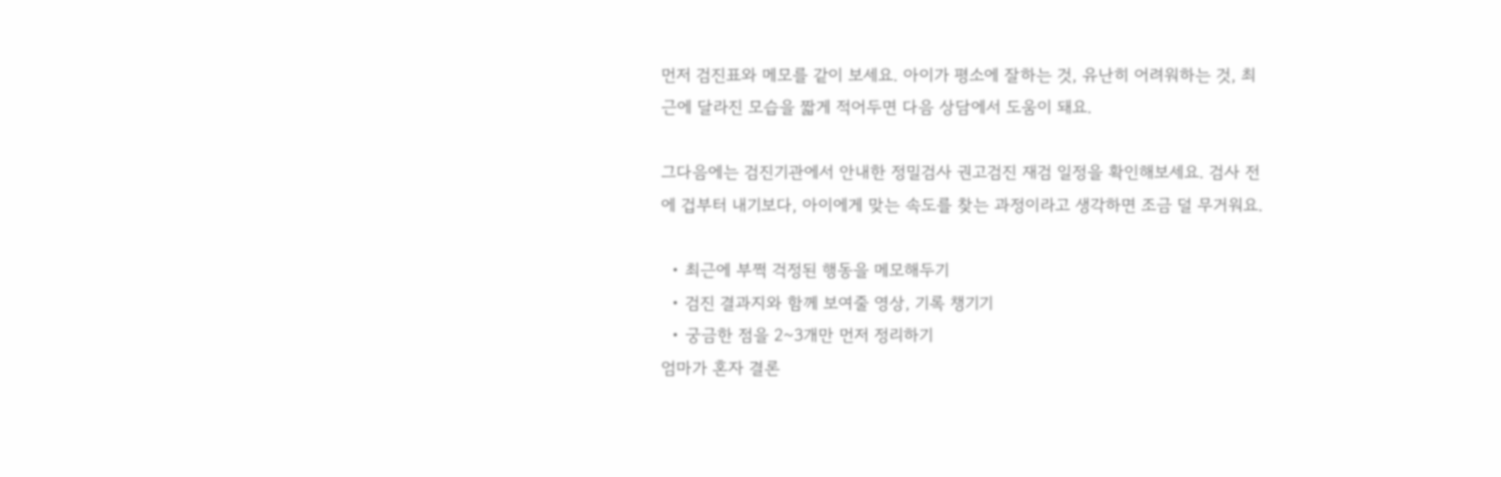먼저 검진표와 메모를 같이 보세요. 아이가 평소에 잘하는 것, 유난히 어려워하는 것, 최근에 달라진 모습을 짧게 적어두면 다음 상담에서 도움이 돼요.

그다음에는 검진기관에서 안내한 정밀검사 권고검진 재검 일정을 확인해보세요. 검사 전에 겁부터 내기보다, 아이에게 맞는 속도를 찾는 과정이라고 생각하면 조금 덜 무거워요.

  • 최근에 부쩍 걱정된 행동을 메모해두기
  • 검진 결과지와 함께 보여줄 영상, 기록 챙기기
  • 궁금한 점을 2~3개만 먼저 정리하기
엄마가 혼자 결론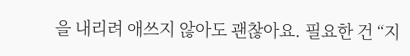을 내리려 애쓰지 않아도 괜찮아요. 필요한 건 “지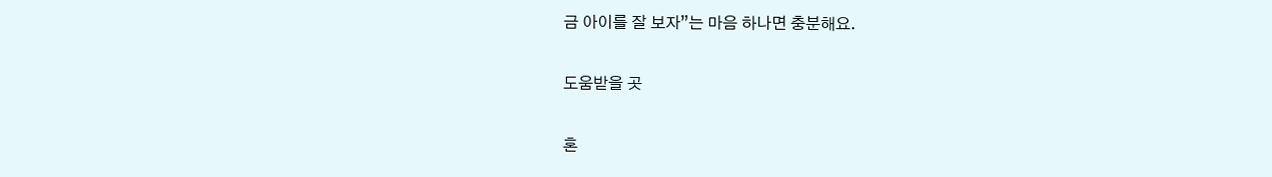금 아이를 잘 보자”는 마음 하나면 충분해요.

도움받을 곳

혼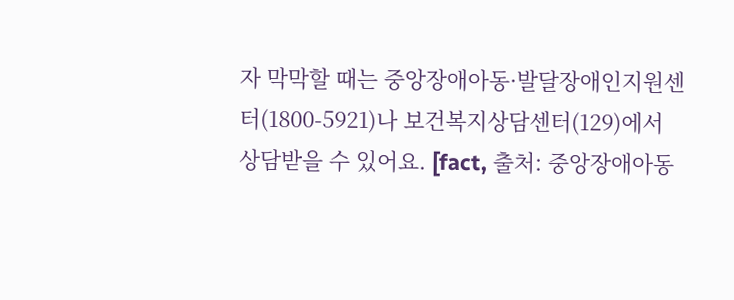자 막막할 때는 중앙장애아동·발달장애인지원센터(1800-5921)나 보건복지상담센터(129)에서 상담받을 수 있어요. [fact, 출처: 중앙장애아동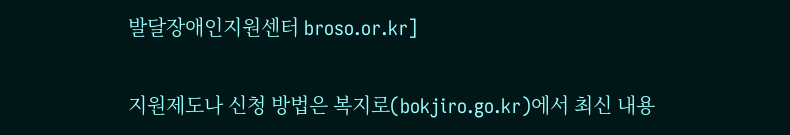발달장애인지원센터 broso.or.kr]

지원제도나 신청 방법은 복지로(bokjiro.go.kr)에서 최신 내용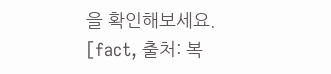을 확인해보세요. [fact, 출처: 복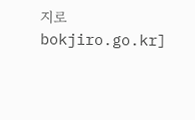지로 bokjiro.go.kr]